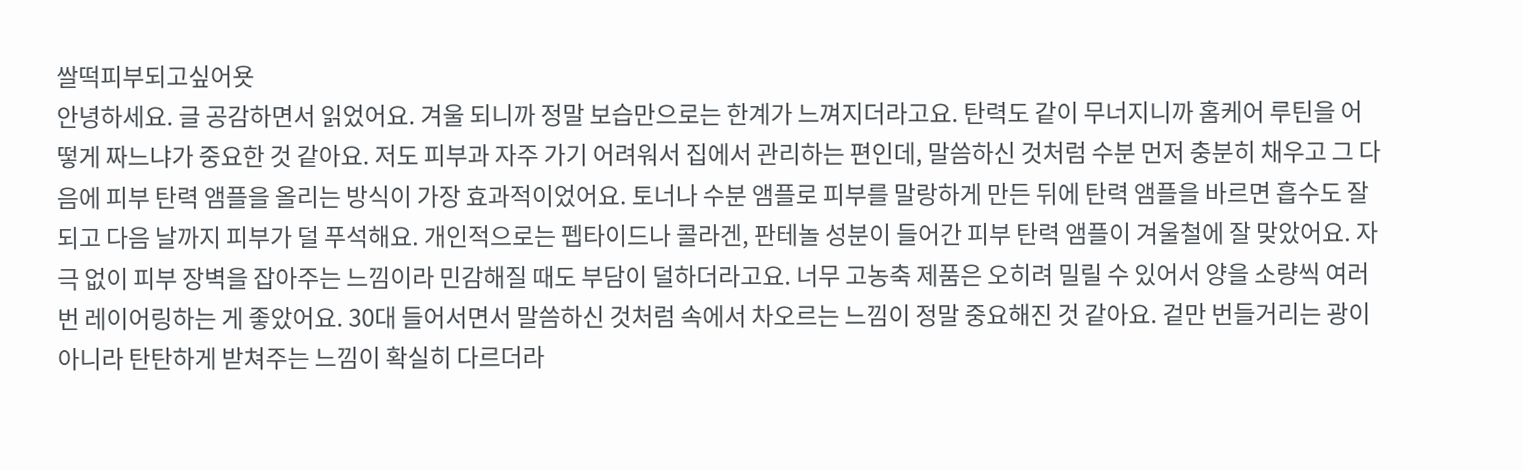쌀떡피부되고싶어욧
안녕하세요. 글 공감하면서 읽었어요. 겨울 되니까 정말 보습만으로는 한계가 느껴지더라고요. 탄력도 같이 무너지니까 홈케어 루틴을 어떻게 짜느냐가 중요한 것 같아요. 저도 피부과 자주 가기 어려워서 집에서 관리하는 편인데, 말씀하신 것처럼 수분 먼저 충분히 채우고 그 다음에 피부 탄력 앰플을 올리는 방식이 가장 효과적이었어요. 토너나 수분 앰플로 피부를 말랑하게 만든 뒤에 탄력 앰플을 바르면 흡수도 잘 되고 다음 날까지 피부가 덜 푸석해요. 개인적으로는 펩타이드나 콜라겐, 판테놀 성분이 들어간 피부 탄력 앰플이 겨울철에 잘 맞았어요. 자극 없이 피부 장벽을 잡아주는 느낌이라 민감해질 때도 부담이 덜하더라고요. 너무 고농축 제품은 오히려 밀릴 수 있어서 양을 소량씩 여러 번 레이어링하는 게 좋았어요. 30대 들어서면서 말씀하신 것처럼 속에서 차오르는 느낌이 정말 중요해진 것 같아요. 겉만 번들거리는 광이 아니라 탄탄하게 받쳐주는 느낌이 확실히 다르더라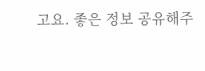고요. 좋은 정보 공유해주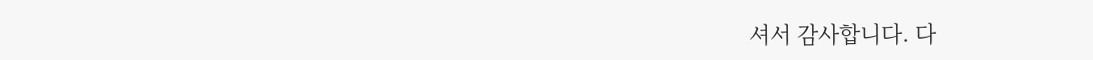셔서 감사합니다. 다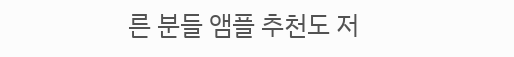른 분들 앰플 추천도 저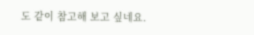도 같이 참고해 보고 싶네요.